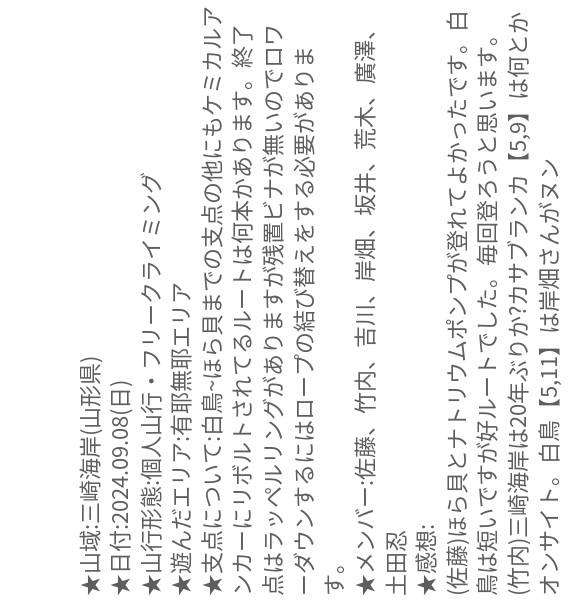★山域:三崎海岸(山形県)
★日付:2024.09.08(日)
★山行形態:個人山行・フリークライミング
★遊んだエリア:有耶無耶エリア
★支点について:白鳥~ほら貝までの支点の他にもケミカルアンカーにリボルトされてるルートは何本かあります。終了点はラッペルリングがありますが残置ビナが無いのでロワーダウンするにはロープの結び替えをする必要があります。
★メンバー:佐藤、竹内、吉川、岸畑、坂井、荒木、廣澤、土田忍
★感想:
(佐藤)ほら貝とナトリウムポンプが登れてよかったです。白鳥は短いですが好ルートでした。毎回登ろうと思います。
(竹内)三崎海岸は20年ぶりか?カサブランカ【5,9】は何とかオンサイト。白鳥【5,11】は岸畑さんがヌン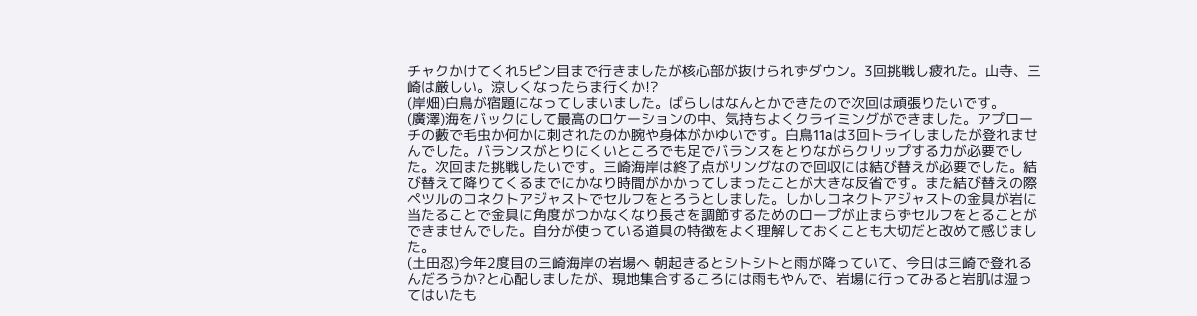チャクかけてくれ5ピン目まで行きましたが核心部が抜けられずダウン。3回挑戦し疲れた。山寺、三崎は厳しい。涼しくなったらま行くか!?
(岸畑)白鳥が宿題になってしまいました。ばらしはなんとかできたので次回は頑張りたいです。
(廣澤)海をバックにして最高のロケーションの中、気持ちよくクライミングができました。アプローチの藪で毛虫か何かに刺されたのか腕や身体がかゆいです。白鳥11aは3回トライしましたが登れませんでした。バランスがとりにくいところでも足でバランスをとりながらクリップする力が必要でした。次回また挑戦したいです。三崎海岸は終了点がリングなので回収には結び替えが必要でした。結び替えて降りてくるまでにかなり時間がかかってしまったことが大きな反省です。また結び替えの際ペツルのコネクトアジャストでセルフをとろうとしました。しかしコネクトアジャストの金具が岩に当たることで金具に角度がつかなくなり長さを調節するためのロープが止まらずセルフをとることができませんでした。自分が使っている道具の特徴をよく理解しておくことも大切だと改めて感じました。
(土田忍)今年2度目の三崎海岸の岩場へ 朝起きるとシトシトと雨が降っていて、今日は三崎で登れるんだろうか?と心配しましたが、現地集合するころには雨もやんで、岩場に行ってみると岩肌は湿ってはいたも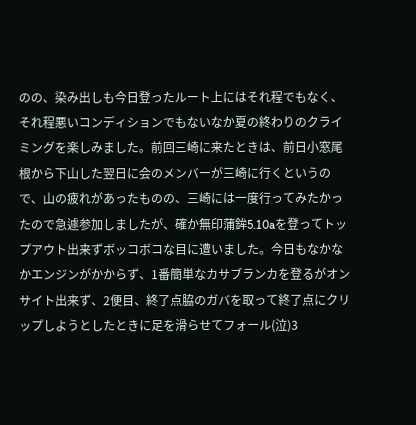のの、染み出しも今日登ったルート上にはそれ程でもなく、それ程悪いコンディションでもないなか夏の終わりのクライミングを楽しみました。前回三崎に来たときは、前日小窓尾根から下山した翌日に会のメンバーが三崎に行くというので、山の疲れがあったものの、三崎には一度行ってみたかったので急遽参加しましたが、確か無印蒲鉾5.10aを登ってトップアウト出来ずボッコボコな目に遭いました。今日もなかなかエンジンがかからず、1番簡単なカサブランカを登るがオンサイト出来ず、2便目、終了点脇のガバを取って終了点にクリップしようとしたときに足を滑らせてフォール(泣)3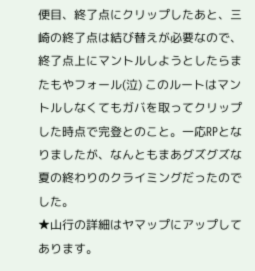便目、終了点にクリップしたあと、三崎の終了点は結び替えが必要なので、終了点上にマントルしようとしたらまたもやフォール(泣) このルートはマントルしなくてもガバを取ってクリップした時点で完登とのこと。一応RPとなりましたが、なんともまあグズグズな夏の終わりのクライミングだったのでした。
★山行の詳細はヤマップにアップしてあります。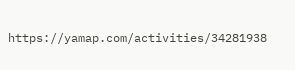https://yamap.com/activities/34281938